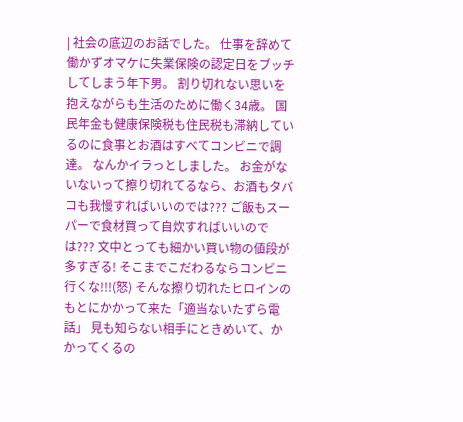| 社会の底辺のお話でした。 仕事を辞めて働かずオマケに失業保険の認定日をブッチしてしまう年下男。 割り切れない思いを抱えながらも生活のために働く34歳。 国民年金も健康保険税も住民税も滞納しているのに食事とお酒はすべてコンビニで調達。 なんかイラっとしました。 お金がないないって擦り切れてるなら、お酒もタバコも我慢すればいいのでは??? ご飯もスーパーで食材買って自炊すればいいのでは??? 文中とっても細かい買い物の値段が多すぎる! そこまでこだわるならコンビニ行くな!!!(怒) そんな擦り切れたヒロインのもとにかかって来た「適当ないたずら電話」 見も知らない相手にときめいて、かかってくるの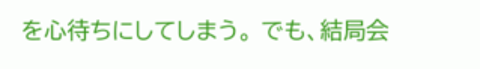を心待ちにしてしまう。 でも、結局会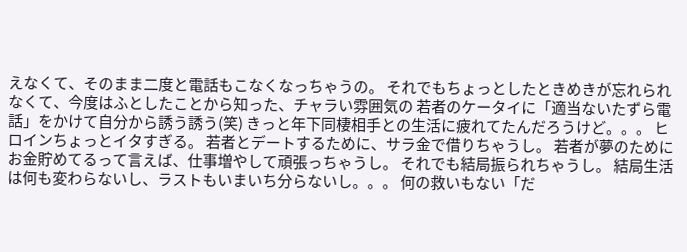えなくて、そのまま二度と電話もこなくなっちゃうの。 それでもちょっとしたときめきが忘れられなくて、今度はふとしたことから知った、チャラい雰囲気の 若者のケータイに「適当ないたずら電話」をかけて自分から誘う誘う(笑) きっと年下同棲相手との生活に疲れてたんだろうけど。。。 ヒロインちょっとイタすぎる。 若者とデートするために、サラ金で借りちゃうし。 若者が夢のためにお金貯めてるって言えば、仕事増やして頑張っちゃうし。 それでも結局振られちゃうし。 結局生活は何も変わらないし、ラストもいまいち分らないし。。。 何の救いもない「だ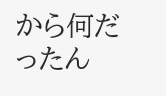から何だったん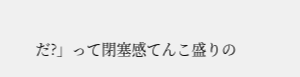だ?」って閉塞感てんこ盛りの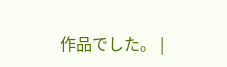作品でした。 |